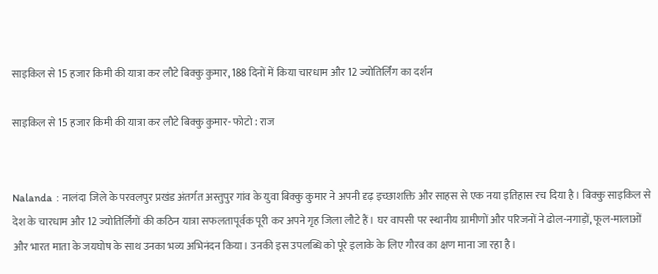साइकिल से 15 हजार किमी की यात्रा कर लौटे बिक्कु कुमार, 188 दिनों में किया चारधाम और 12 ज्योतिर्लिंग का दर्शन

साइकिल से 15 हजार किमी की यात्रा कर लौटे बिक्कु कुमार- फोटो : राज


Nalanda  : नालंदा जिले के परवलपुर प्रखंड अंतर्गत अस्तुपुर गांव के युवा बिक्कु कुमार ने अपनी दृढ़ इच्छाशक्ति और साहस से एक नया इतिहास रच दिया है। बिक्कु साइकिल से देश के चारधाम और 12 ज्योतिर्लिंगों की कठिन यात्रा सफलतापूर्वक पूरी कर अपने गृह जिला लौटे हैं। घर वापसी पर स्थानीय ग्रामीणों और परिजनों ने ढोल-नगाड़ों, फूल-मालाओं और भारत माता के जयघोष के साथ उनका भव्य अभिनंदन किया। उनकी इस उपलब्धि को पूरे इलाके के लिए गौरव का क्षण माना जा रहा है।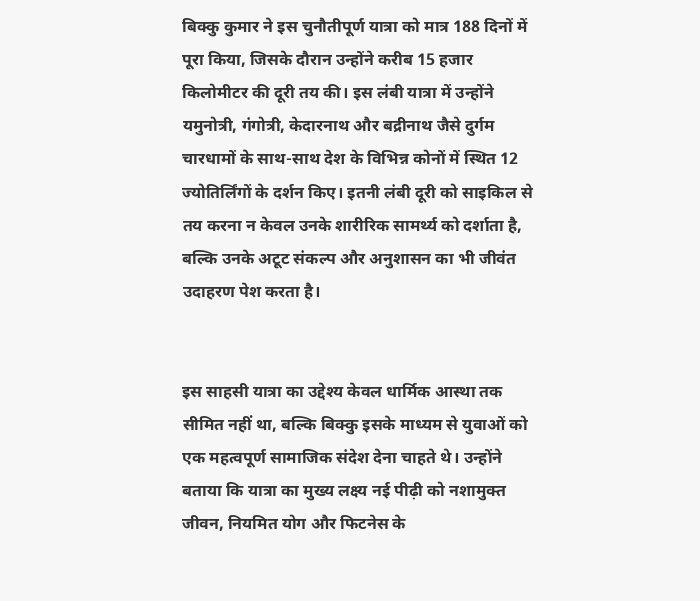बिक्कु कुमार ने इस चुनौतीपूर्ण यात्रा को मात्र 188 दिनों में पूरा किया, जिसके दौरान उन्होंने करीब 15 हजार किलोमीटर की दूरी तय की। इस लंबी यात्रा में उन्होंने यमुनोत्री, गंगोत्री, केदारनाथ और बद्रीनाथ जैसे दुर्गम चारधामों के साथ-साथ देश के विभिन्न कोनों में स्थित 12 ज्योतिर्लिंगों के दर्शन किए। इतनी लंबी दूरी को साइकिल से तय करना न केवल उनके शारीरिक सामर्थ्य को दर्शाता है, बल्कि उनके अटूट संकल्प और अनुशासन का भी जीवंत उदाहरण पेश करता है।


इस साहसी यात्रा का उद्देश्य केवल धार्मिक आस्था तक सीमित नहीं था, बल्कि बिक्कु इसके माध्यम से युवाओं को एक महत्वपूर्ण सामाजिक संदेश देना चाहते थे। उन्होंने बताया कि यात्रा का मुख्य लक्ष्य नई पीढ़ी को नशामुक्त जीवन, नियमित योग और फिटनेस के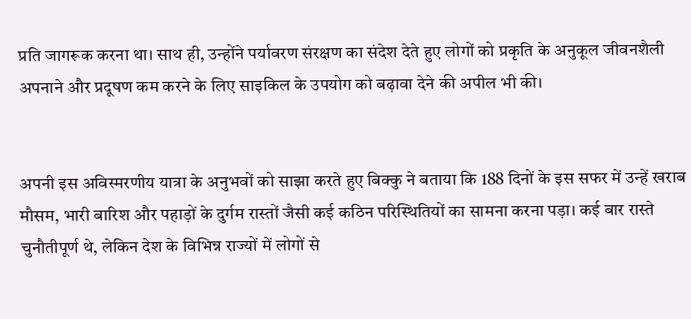प्रति जागरूक करना था। साथ ही, उन्होंने पर्यावरण संरक्षण का संदेश देते हुए लोगों को प्रकृति के अनुकूल जीवनशैली अपनाने और प्रदूषण कम करने के लिए साइकिल के उपयोग को बढ़ावा देने की अपील भी की।


अपनी इस अविस्मरणीय यात्रा के अनुभवों को साझा करते हुए बिक्कु ने बताया कि 188 दिनों के इस सफर में उन्हें खराब मौसम, भारी बारिश और पहाड़ों के दुर्गम रास्तों जैसी कई कठिन परिस्थितियों का सामना करना पड़ा। कई बार रास्ते चुनौतीपूर्ण थे, लेकिन देश के विभिन्न राज्यों में लोगों से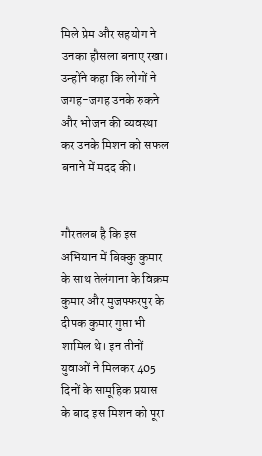मिले प्रेम और सहयोग ने उनका हौसला बनाए रखा। उन्होंने कहा कि लोगों ने जगह-जगह उनके रुकने और भोजन की व्यवस्था कर उनके मिशन को सफल बनाने में मदद की।


गौरतलब है कि इस अभियान में बिक्कु कुमार के साथ तेलंगाना के विक्रम कुमार और मुजफ्फरपुर के दीपक कुमार गुप्ता भी शामिल थे। इन तीनों युवाओं ने मिलकर 405 दिनों के सामूहिक प्रयास के बाद इस मिशन को पूरा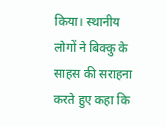किया। स्थानीय लोगों ने बिक्कु के साहस की सराहना करते हुए कहा कि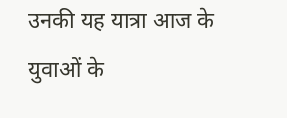उनकी यह यात्रा आज के युवाओं के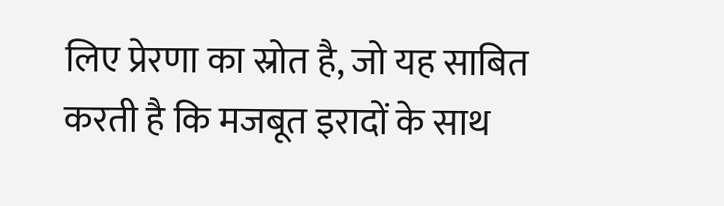लिए प्रेरणा का स्रोत है, जो यह साबित करती है कि मजबूत इरादों के साथ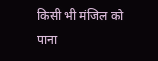किसी भी मंजिल को पाना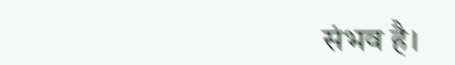संभव है।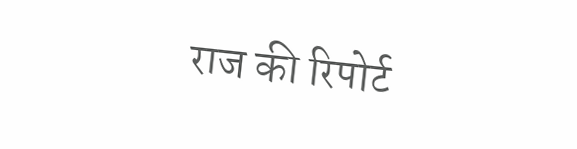राज की रिपोर्ट